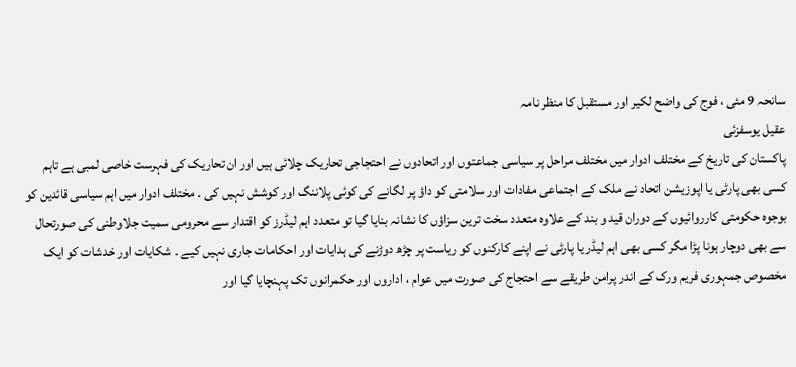سانحہ 9 مئی ، فوج کی واضح لکیر اور مستقبل کا منظر نامہ
عقیل یوسفزئی
پاکستان کی تاریخ کے مختلف ادوار میں مختلف مراحل پر سیاسی جماعتوں اور اتحادوں نے احتجاجی تحاریک چلائی ہیں اور ان تحاریک کی فہرست خاصی لمبی ہے تاہم کسی بھی پارٹی یا اپوزیشن اتحاد نے ملک کے اجتماعی مفادات اور سلامتی کو داؤ پر لگانے کی کوئی پلاننگ اور کوشش نہیں کی ۔ مختلف ادوار میں اہم سیاسی قائدین کو بوجوہ حکومتی کارروائیوں کے دوران قید و بند کے علاوہ متعدد سخت ترین سزاؤں کا نشانہ بنایا گیا تو متعدد اہم لیڈرز کو اقتدار سے محرومی سمیت جلاوطنی کی صورتحال سے بھی دوچار ہونا پڑا مگر کسی بھی اہم لیڈر یا پارٹی نے اپنے کارکنوں کو ریاست پر چڑھ دوڑنے کی ہدایات اور احکامات جاری نہیں کیے ۔ شکایات اور خدشات کو ایک مخصوص جمہوری فریم ورک کے اندر پرامن طریقے سے احتجاج کی صورت میں عوام ، اداروں اور حکمرانوں تک پہنچایا گیا اور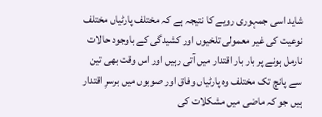شاید اسی جمہوری رویے کا نتیجہ ہے کہ مختلف پارٹیاں مختلف نوعیت کی غیر معمولی تلخیوں اور کشیدگی کے باوجود حالات نارمل ہونے پر بار بار اقتدار میں آتی رہیں اور اس وقت بھی تین سے پانچ تک مختلف وہ پارٹیاں وفاق اور صوبوں میں برسرِ اقتدار ہیں جو کہ ماضی میں مشکلات کی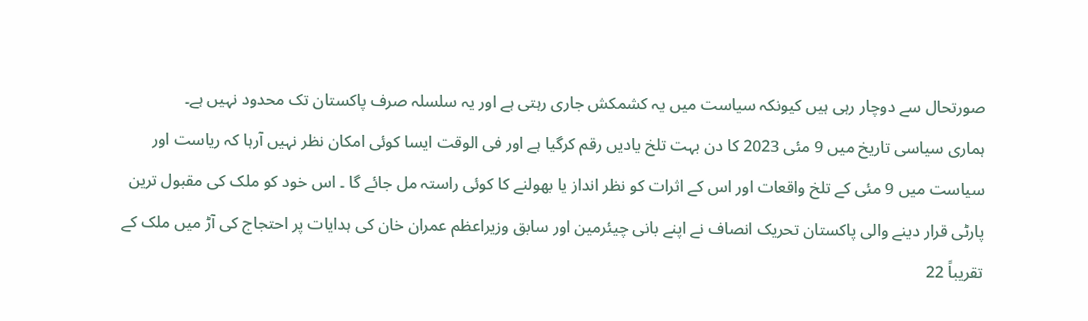صورتحال سے دوچار رہی ہیں کیونکہ سیاست میں یہ کشمکش جاری رہتی ہے اور یہ سلسلہ صرف پاکستان تک محدود نہیں ہے۔
ہماری سیاسی تاریخ میں 9 مئی 2023 کا دن بہت تلخ یادیں رقم کرگیا ہے اور فی الوقت ایسا کوئی امکان نظر نہیں آرہا کہ ریاست اور سیاست میں 9 مئی کے تلخ واقعات اور اس کے اثرات کو نظر انداز یا بھولنے کا کوئی راستہ مل جائے گا ۔ اس خود کو ملک کی مقبول ترین پارٹی قرار دینے والی پاکستان تحریک انصاف نے اپنے بانی چیئرمین اور سابق وزیراعظم عمران خان کی ہدایات پر احتجاج کی آڑ میں ملک کے تقریباً 22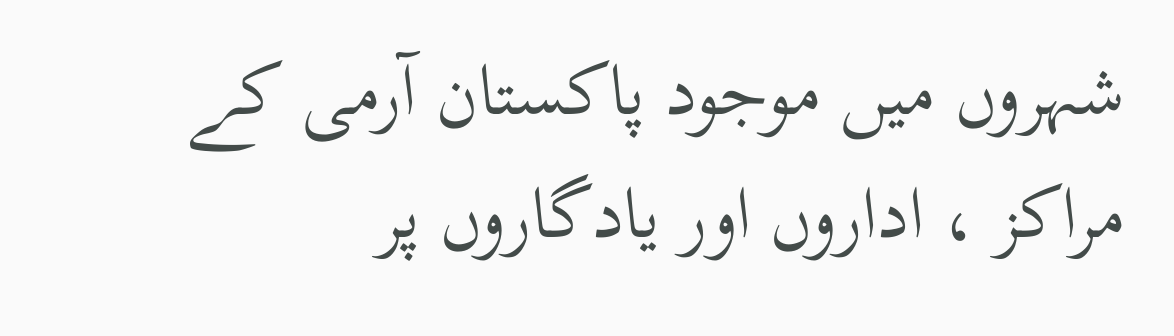شہروں میں موجود پاکستان آرمی کے مراکز ، اداروں اور یادگاروں پر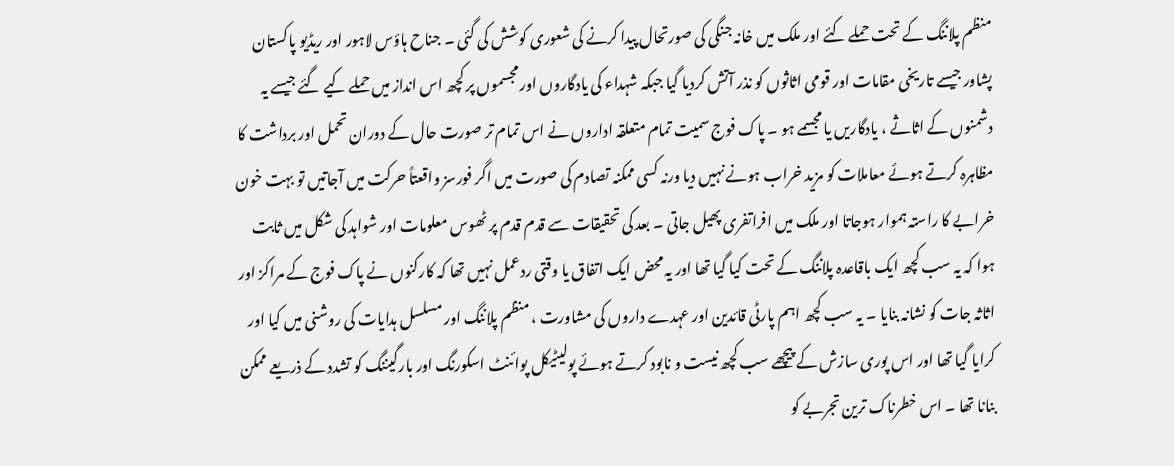منظم پلاننگ کے تحت حملے کئے اور ملک میں خانہ جنگی کی صورتحال پیدا کرنے کی شعوری کوشش کی گئی ۔ جناح ہاؤس لاہور اور ریڈیو پاکستان پشاور جیسے تاریخی مقامات اور قومی اثاثوں کو نذر آتش کردیا گیا جبکہ شہداء کی یادگاروں اور مجسموں پر کچھ اس انداز میں حملے کیے گئے جیسے یہ دشمنوں کے اثاثے ، یادگاریں یا مجسمے ہو ۔ پاک فوج سمیت تمام متعلقہ اداروں نے اس تمام تر صورت حال کے دوران تحمل اور برداشت کا مظاہرہ کرتے ہوئے معاملات کو مزید خراب ہونے نہیں دیا ورنہ کسی ممکنہ تصادم کی صورت میں اگر فورسز واقعتاً حرکت میں آجاتیں تو بہت خون خرابے کا راستہ ہموار ہوجاتا اور ملک میں افراتفری پھیل جاتی ۔ بعد کی تحقیقات سے قدم قدم پر ٹھوس معلومات اور شواہد کی شکل میں ثابت ہوا کہ یہ سب کچھ ایک باقاعدہ پلاننگ کے تحت کیا گیا تھا اور یہ محض ایک اتفاق یا وقتی ردعمل نہیں تھا کہ کارکنوں نے پاک فوج کے مراکز اور اثاثہ جات کو نشانہ بنایا ۔ یہ سب کچھ اہم پارٹی قائدین اور عہدے داروں کی مشاورت ، منظم پلاننگ اور مسلسل ہدایات کی روشنی میں کیا اور کرایا گیا تھا اور اس پوری سازش کے پیچھے سب کچھ نیست و نابود کرتے ہوئے پولیٹیکل پوائنٹ اسکورنگ اور بارگیننگ کو تشدد کے ذریعے ممکن بنانا تھا ۔ اس خطرناک ترین تجربے کو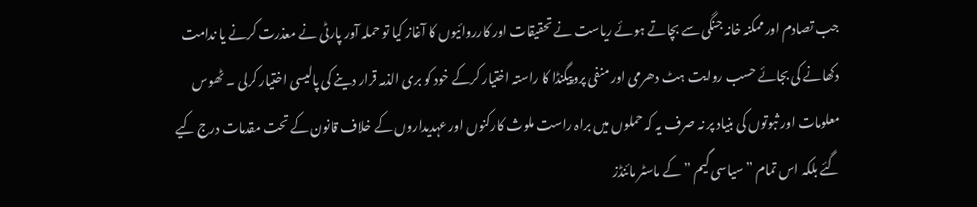جب تصادم اور ممکنہ خانہ جنگی سے بچاتے ہوئے ریاست نے تحقیقات اور کارروائیوں کا آغاز کیا تو حملہ آور پارٹی نے معذرت کرنے یا ندامت دکھانے کی بجائے حسب روایت ہٹ دھرمی اور منفی پروپیگنڈا کا راستہ اختیار کرکے خود کو بری الذمہ قرار دینے کی پالیسی اختیار کرلی ۔ ٹھوس معلومات اور ثبوتوں کی بنیاد پر نہ صرف یہ کہ حملوں میں براہ راست ملوث کارکنوں اور عہدیداروں کے خلاف قانون کے تحت مقدمات درج کیے گئے بلکہ اس تمام ” سیاسی گیم ” کے ماسٹر مائنڈز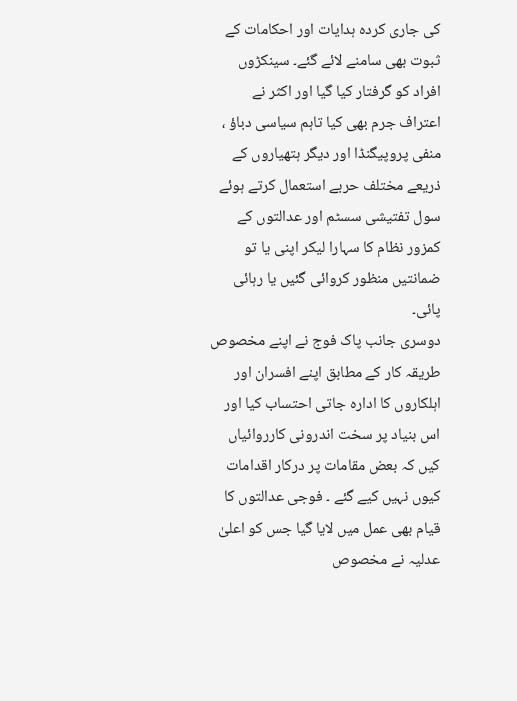کی جاری کردہ ہدایات اور احکامات کے ثبوت بھی سامنے لائے گئے۔ سینکڑوں افراد کو گرفتار کیا گیا اور اکثر نے اعتراف جرم بھی کیا تاہم سیاسی دباؤ ، منفی پروپیگنڈا اور دیگر ہتھیاروں کے ذریعے مختلف حربے استعمال کرتے ہوئے سول تفتیشی سسٹم اور عدالتوں کے کمزور نظام کا سہارا لیکر اپنی یا تو ضمانتیں منظور کروائی گئیں یا رہائی پائی۔
دوسری جانب پاک فوج نے اپنے مخصوص طریقہ کار کے مطابق اپنے افسران اور اہلکاروں کا ادارہ جاتی احتساب کیا اور اس بنیاد پر سخت اندرونی کارروائیاں کیں کہ بعض مقامات پر درکار اقدامات کیوں نہیں کیے گئے ۔ فوجی عدالتوں کا قیام بھی عمل میں لایا گیا جس کو اعلیٰ عدلیہ نے مخصوص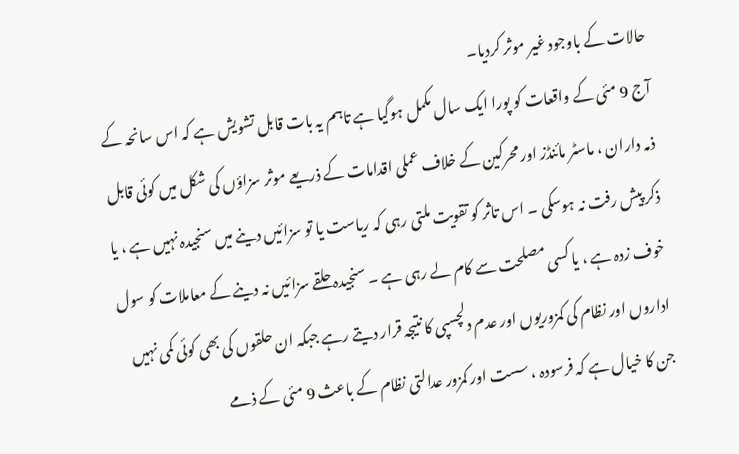حالات کے باوجود غیر موثر کردیا۔
آج 9 مئی کے واقعات کو پورا ایک سال مکمل ہوگیا ہے تاہم یہ بات قابل تشویش ہے کہ اس سانحہ کے ذمہ داران ، ماسٹر مائنڈز اور محرکین کے خلاف عملی اقدامات کے ذریعے موثر سزاؤں کی شکل میں کوئی قابل ذکر پیش رفت نہ ہوسکی ۔ اس تاثر کو تقویت ملتی رہی کہ ریاست یا تو سزائیں دینے میں سنجیدہ نہیں ہے ، یا خوف زدہ ہے ، یا کسی مصلحت سے کام لے رہی ہے ۔ سنجیدہ حلقے سزائیں نہ دینے کے معاملات کو سول اداروں اور نظام کی کمزوریوں اور عدم دلچسپی کا نتیجہ قرار دیتے رہے جبکہ ان حلقوں کی بھی کوئی کمی نہیں جن کا خیال ہے کہ فرسودہ ، سست اور کمزور عدالتی نظام کے باعث 9 مئی کے ذمے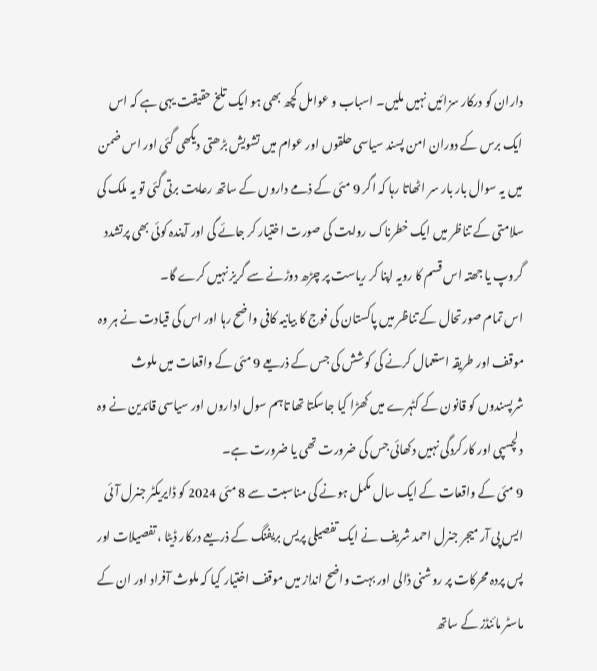داران کو درکار سزائیں نہیں ملیں۔ اسباب و عوامل کچھ بھی ہو ایک تلخ حقیقت یہی ہے کہ اس ایک برس کے دوران امن پسند سیاسی حلقوں اور عوام میں تشویش بڑھتی دیکھی گئی اور اس ضمن میں یہ سوال بار بار سر اٹھاتا رہا کہ اگر 9 مئی کے ذمے داروں کے ساتھ رعایت برتی گئی تو یہ ملک کی سلامتی کے تناظر میں ایک خطرناک روایت کی صورت اختیار کر جائے گی اور آیندہ کوئی بھی پرتشدد گروپ یا جھتہ اس قسم کا رویہ اپنا کر ریاست پر چڑھ دوڑنے سے گریز نہیں کرے گا۔
اس تمام صورتحال کے تناظر میں پاکستان کی فوج کا بیانیہ کافی واضح رہا اور اس کی قیادت نے ہر وہ موقف اور طریقہ استعمال کرنے کی کوشش کی جس کے ذریعے 9 مئی کے واقعات میں ملوث شرپسندوں کو قانون کے کٹہرے میں کھڑا کیا جاسکتا تھا تاہم سول اداروں اور سیاسی قائدین نے وہ دلچسپی اور کارکردگی نہیں دکھائی جس کی ضرورت تھی یا ضرورت ہے۔
9 مئی کے واقعات کے ایک سال مکمل ہونے کی مناسبت سے 8 مئی 2024 کو ڈایریکٹر جنرل آئی ایس پی آر میجر جنرل احمد شریف نے ایک تفصیلی پریس بریفنگ کے ذریعے درکار ڈیٹا ، تفصیلات اور پس پردہ محرکات پر روشنی ڈالی اور بہت واضح انداز میں موقف اختیار کیا کہ ملوث آفراد اور ان کے ماسٹر مائنڈز کے ساتھ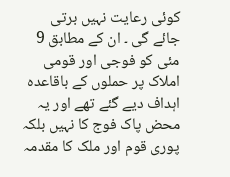کوئی رعایت نہیں برتی جائے گی ۔ ان کے مطابق 9 مئی کو فوجی اور قومی املاک پر حملوں کے باقاعدہ اہداف دیے گئے تھے اور یہ محض پاک فوج کا نہیں بلکہ پوری قوم اور ملک کا مقدمہ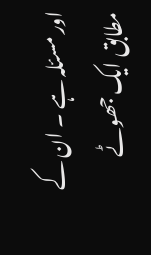اور مسئلہ ہے ۔ ان کے مطابق ایک جھوٹے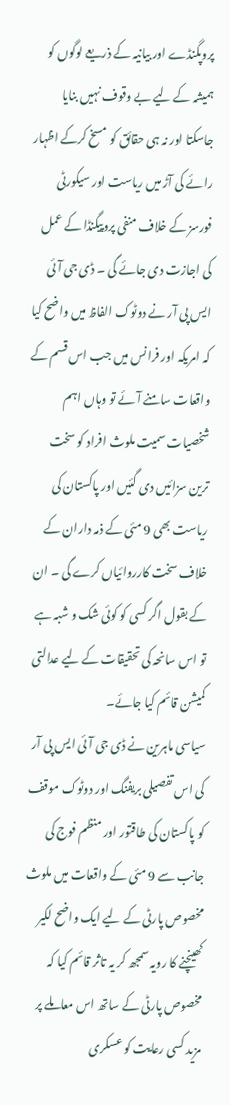پروپگنڈے اور بیانیہ کے ذریعے لوگوں کو ہمیشہ کے لیے بے وقوف نہیں بنایا جاسکتا اور نہ ہی حقائق کو مسخ کرکے اظہار رائے کی آڑ میں ریاست اور سیکورٹی فورسز کے خلاف منفی پروپیگنڈا کے عمل کی اجازت دی جائے گی ۔ ڈی جی آئی ایس پی آر نے دوٹوک الفاظ میں واضح کیا کہ امریکہ اور فرانس میں جب اس قسم کے واقعات سامنے آئے تو وہاں اہم شخصیات سمیت ملوث افراد کو سخت ترین سزائیں دی گئیں اور پاکستان کی ریاست بھی 9 مئی کے ذمہ داران کے خلاف سخت کارروائیاں کرے گی ۔ ان کے بقول اگر کسی کو کوئی شک و شبہ ہے تو اس سانحہ کی تحقیقات کے لیے عدالتی کمیشن قائم کیا جائے۔
سیاسی ماہرین نے ڈی جی آئی ایس پی آر کی اس تفصیلی بریفنگ اور دوٹوک موقف کو پاکستان کی طاقتور اور منظم فوج کی جانب سے 9 مئی کے واقعات میں ملوث مخصوص پارٹی کے لیے ایک واضح لکیر کھینچنے کا رویہ سمجھ کر یہ تاثر قائم کیا کہ مخصوص پارٹی کے ساتھ اس معاملے پر مزید کسی رعایت کو عسکری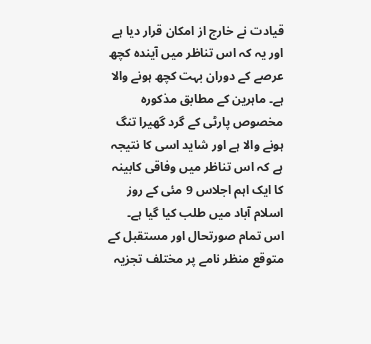قیادت نے خارج از امکان قرار دیا ہے اور یہ کہ اس تناظر میں آیندہ کچھ عرصے کے دوران بہت کچھ ہونے والا ہے۔ ماہرین کے مطابق مذکورہ مخصوص پارٹی کے گرد گھیرا تنگ ہونے والا ہے اور شاید اسی کا نتیجہ ہے کہ اس تناظر میں وفاقی کابینہ کا ایک اہم اجلاس 9 مئی کے روز اسلام آباد میں طلب کیا گیا ہے۔
اس تمام صورتحال اور مستقبل کے متوقع منظر نامے پر مختلف تجزیہ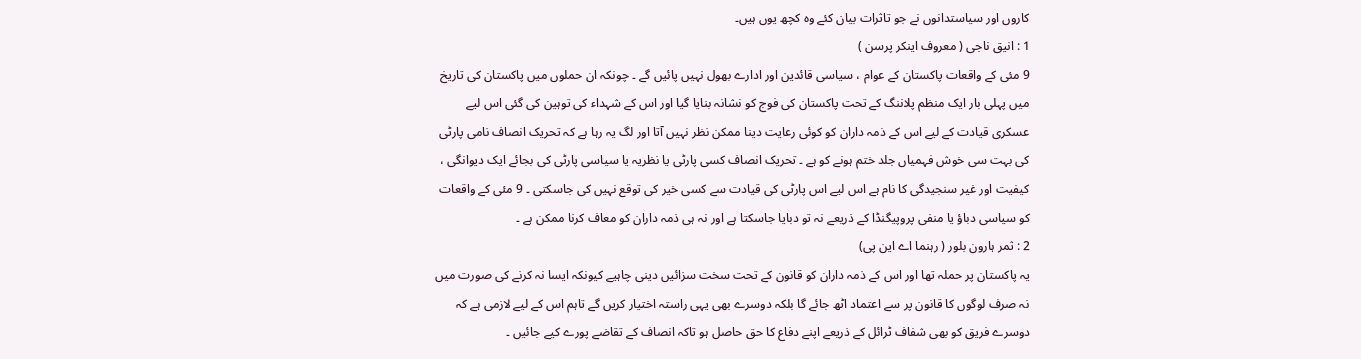کاروں اور سیاستدانوں نے جو تاثرات بیان کئے وہ کچھ یوں ہیں۔
1 : انیق ناجی ( معروف اینکر پرسن )
9 مئی کے واقعات پاکستان کے عوام ، سیاسی قائدین اور ادارے بھول نہیں پائیں گے ۔ چونکہ ان حملوں میں پاکستان کی تاریخ میں پہلی بار ایک منظم پلاننگ کے تحت پاکستان کی فوج کو نشانہ بنایا گیا اور اس کے شہداء کی توہین کی گئی اس لیے عسکری قیادت کے لیے اس کے ذمہ داران کو کوئی رعایت دینا ممکن نظر نہیں آتا اور لگ یہ رہا ہے کہ تحریک انصاف نامی پارٹی کی بہت سی خوش فہمیاں جلد ختم ہونے کو ہے ۔ تحریک انصاف کسی پارٹی یا نظریہ یا سیاسی پارٹی کی بجائے ایک دیوانگی ، کیفیت اور غیر سنجیدگی کا نام ہے اس لیے اس پارٹی کی قیادت سے کسی خیر کی توقع نہیں کی جاسکتی ۔ 9 مئی کے واقعات کو سیاسی دباؤ یا منفی پروپیگنڈا کے ذریعے نہ تو دبایا جاسکتا ہے اور نہ ہی ذمہ داران کو معاف کرنا ممکن ہے ۔
2 : ثمر ہارون بلور ( رہنما اے این پی)
یہ پاکستان پر حملہ تھا اور اس کے ذمہ داران کو قانون کے تحت سخت سزائیں دینی چاہیے کیونکہ ایسا نہ کرنے کی صورت میں نہ صرف لوگوں کا قانون پر سے اعتماد اٹھ جائے گا بلکہ دوسرے بھی یہی راستہ اختیار کریں گے تاہم اس کے لیے لازمی ہے کہ دوسرے فریق کو بھی شفاف ٹرائل کے ذریعے اپنے دفاع کا حق حاصل ہو تاکہ انصاف کے تقاضے پورے کیے جائیں ۔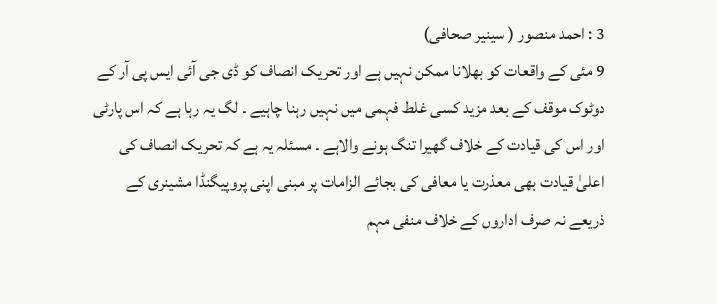3 : احمد منصور ( سینیر صحافی)
9 مئی کے واقعات کو بھلانا ممکن نہیں ہے اور تحریک انصاف کو ڈی جی آئی ایس پی آر کے دوٹوک موقف کے بعد مزید کسی غلط فہمی میں نہیں رہنا چاہیے ۔ لگ یہ رہا ہے کہ اس پارٹی اور اس کی قیادت کے خلاف گھیرا تنگ ہونے والاہے ۔ مسئلہ یہ ہے کہ تحریک انصاف کی اعلیٰ قیادت بھی معذرت یا معافی کی بجائے الزامات پر مبنی اپنی پروپیگنڈا مشینری کے ذریعے نہ صرف اداروں کے خلاف منفی مہم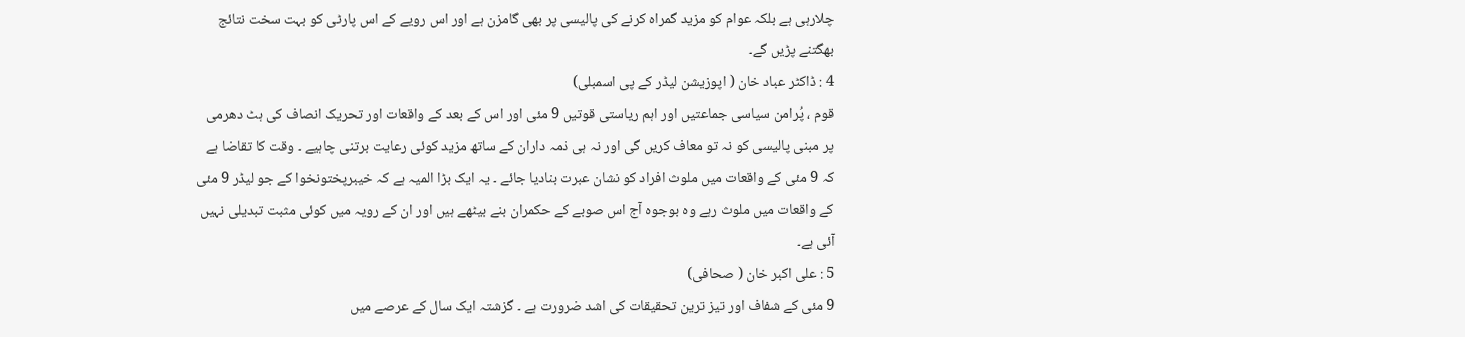چلارہی ہے بلکہ عوام کو مزید گمراہ کرنے کی پالیسی پر بھی گامزن ہے اور اس رویے کے اس پارٹی کو بہت سخت نتائج بھگتنے پڑیں گے۔
4 : ڈاکٹر عباد خان ( اپوزیشن لیڈر کے پی اسمبلی)
قوم ، پُرامن سیاسی جماعتیں اور اہم ریاستی قوتیں 9 مئی اور اس کے بعد کے واقعات اور تحریک انصاف کی ہٹ دھرمی پر مبنی پالیسی کو نہ تو معاف کریں گی اور نہ ہی ذمہ داران کے ساتھ مزید کوئی رعایت برتنی چاہیے ۔ وقت کا تقاضا ہے کہ 9 مئی کے واقعات میں ملوث افراد کو نشان عبرت بنادیا جائے ۔ یہ ایک بڑا المیہ ہے کہ خیبرپختونخوا کے جو لیڈر 9 مئی کے واقعات میں ملوث رہے وہ بوجوہ آج اس صوبے کے حکمران بنے بیٹھے ہیں اور ان کے رویہ میں کوئی مثبت تبدیلی نہیں آئی ہے۔
5 : علی اکبر خان ( صحافی)
9 مئی کے شفاف اور تیز ترین تحقیقات کی اشد ضرورت ہے ۔ گزشتہ ایک سال کے عرصے میں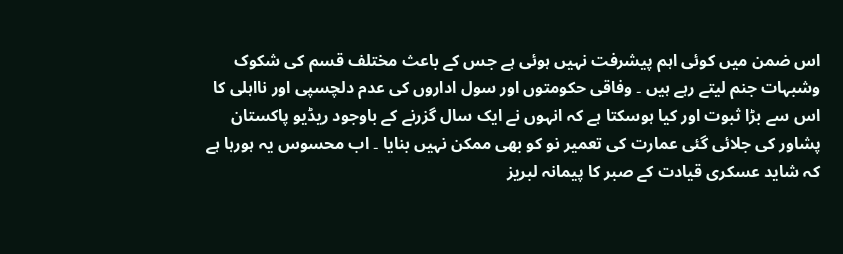اس ضمن میں کوئی اہم پیشرفت نہیں ہوئی ہے جس کے باعث مختلف قسم کی شکوک وشبہات جنم لیتے رہے ہیں ۔ وفاقی حکومتوں اور سول اداروں کی عدم دلچسپی اور نااہلی کا اس سے بڑا ثبوت اور کیا ہوسکتا ہے کہ انہوں نے ایک سال گزرنے کے باوجود ریڈیو پاکستان پشاور کی جلائی گئی عمارت کی تعمیر نو کو بھی ممکن نہیں بنایا ۔ اب محسوس یہ ہورہا ہے کہ شاید عسکری قیادت کے صبر کا پیمانہ لبریز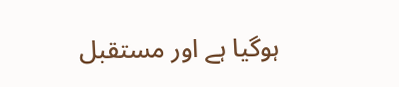ہوگیا ہے اور مستقبل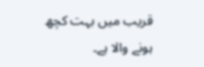قریب میں بہت کچھ ہونے والا ہے۔